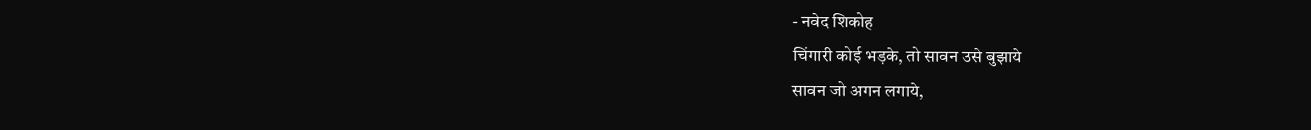- नवेद शिकोह
चिंगारी कोई भड़के, तो सावन उसे बुझाये
सावन जो अगन लगाये,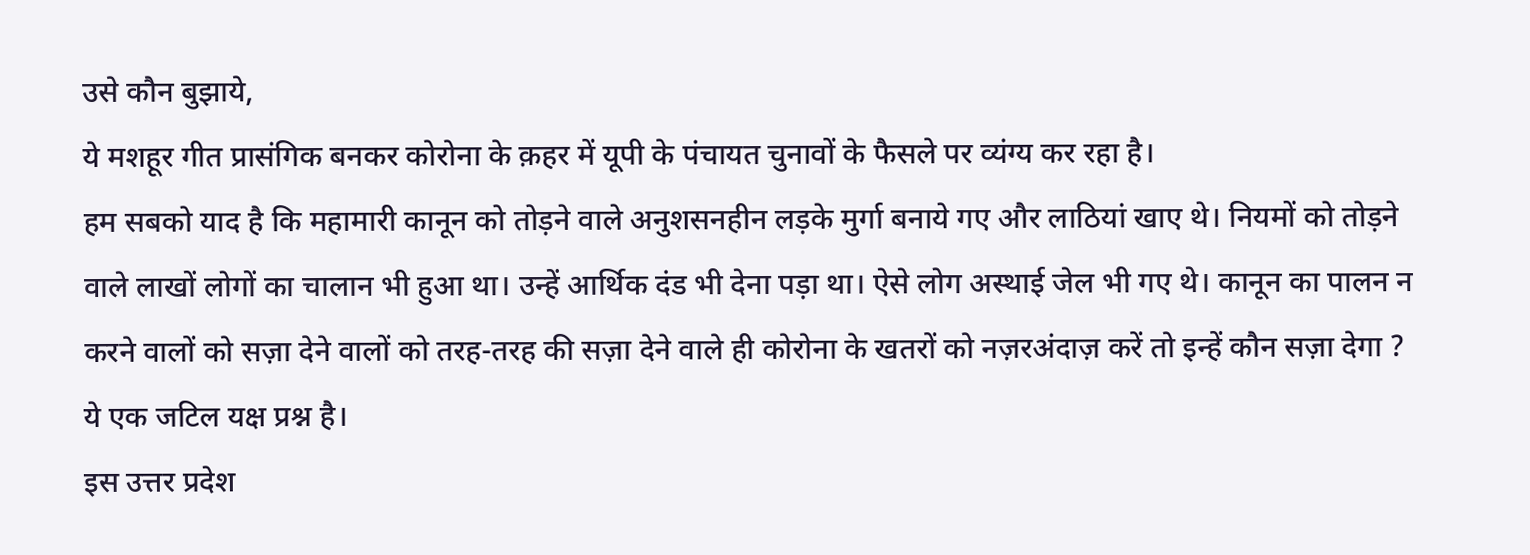उसे कौन बुझाये,
ये मशहूर गीत प्रासंगिक बनकर कोरोना के क़हर में यूपी के पंचायत चुनावों के फैसले पर व्यंग्य कर रहा है।
हम सबको याद है कि महामारी कानून को तोड़ने वाले अनुशसनहीन लड़के मुर्गा बनाये गए और लाठियां खाए थे। नियमों को तोड़ने वाले लाखों लोगों का चालान भी हुआ था। उन्हें आर्थिक दंड भी देना पड़ा था। ऐसे लोग अस्थाई जेल भी गए थे। कानून का पालन न करने वालों को सज़ा देने वालों को तरह-तरह की सज़ा देने वाले ही कोरोना के खतरों को नज़रअंदाज़ करें तो इन्हें कौन सज़ा देगा ?
ये एक जटिल यक्ष प्रश्न है।
इस उत्तर प्रदेश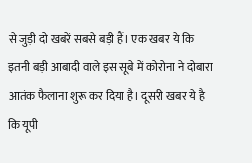से जुड़ी दो खबरें सबसे बड़ी हैं। एक खबर ये कि इतनी बड़ी आबादी वाले इस सूबे में कोरोना ने दोबारा आतंक फैलाना शुरू कर दिया है। दूसरी खबर ये है कि यूपी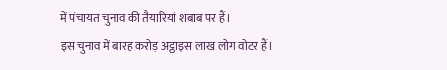में पंचायत चुनाव की तैयारियां शबाब पर हैं।
इस चुनाव में बारह करोड़ अट्ठाइस लाख लोग वोटर हैं।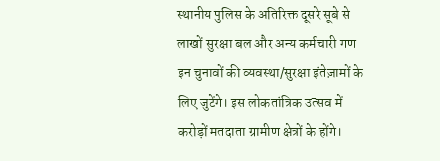स्थानीय पुलिस के अतिरिक्त दूसरे सूबे से लाखों सुरक्षा बल और अन्य कर्मचारी गण इन चुनावों की व्यवस्था/सुरक्षा इंतेज़ामों के लिए जुटेंगे। इस लोकतांत्रिक उत्सव में करोड़ों मतदाता ग्रामीण क्षेत्रों के होंगे।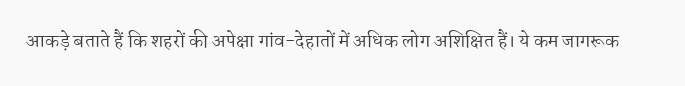आकड़े बताते हैं कि शहरों की अपेक्षा गांव-देहातों में अधिक लोग अशिक्षित हैं। ये कम जागरूक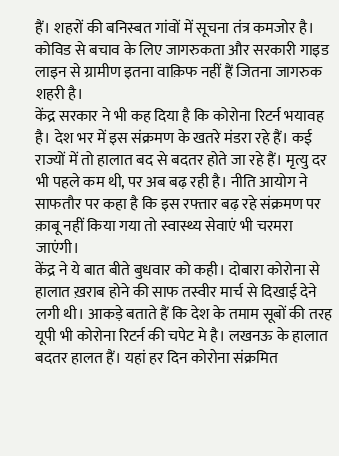हैं। शहरों की बनिस्बत गांवों में सूचना तंत्र कमजोर है। कोविड से बचाव के लिए जागरुकता और सरकारी गाइड लाइन से ग्रामीण इतना वाक़िफ नहीं हैं जितना जागरुक शहरी है।
केंद्र सरकार ने भी कह दिया है कि कोरोना रिटर्न भयावह है। देश भर में इस संक्रमण के खतरे मंडरा रहे हैं। कई राज्यों में तो हालात बद से बदतर होते जा रहे हैं। मृत्यु दर भी पहले कम थी, पर अब बढ़ रही है। नीति आयोग ने साफतौर पर कहा है कि इस रफ्तार बढ़ रहे संक्रमण पर क़ाबू नहीं किया गया तो स्वास्थ्य सेवाएं भी चरमरा जाएंगी।
केंद्र ने ये बात बीते बुधवार को कही। दोबारा कोरोना से हालात ख़राब होने की साफ तस्वीर मार्च से दिखाई देने लगी थी। आकड़े बताते हैं कि देश के तमाम सूबों की तरह यूपी भी कोरोना रिटर्न की चपेट मे है। लखनऊ के हालात बदतर हालत हैं। यहां हर दिन कोरोना संक्रमित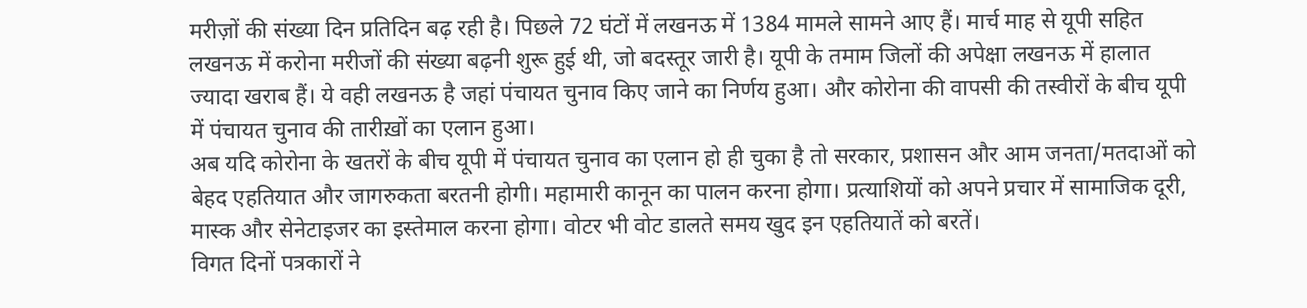मरीज़ों की संख्या दिन प्रतिदिन बढ़ रही है। पिछले 72 घंटों में लखनऊ में 1384 मामले सामने आए हैं। मार्च माह से यूपी सहित लखनऊ में करोना मरीजों की संख्या बढ़नी शुरू हुई थी, जो बदस्तूर जारी है। यूपी के तमाम जिलों की अपेक्षा लखनऊ में हालात ज्यादा खराब हैं। ये वही लखनऊ है जहां पंचायत चुनाव किए जाने का निर्णय हुआ। और कोरोना की वापसी की तस्वीरों के बीच यूपी में पंचायत चुनाव की तारीख़ों का एलान हुआ।
अब यदि कोरोना के खतरों के बीच यूपी में पंचायत चुनाव का एलान हो ही चुका है तो सरकार, प्रशासन और आम जनता/मतदाओं को बेहद एहतियात और जागरुकता बरतनी होगी। महामारी कानून का पालन करना होगा। प्रत्याशियों को अपने प्रचार में सामाजिक दूरी, मास्क और सेनेटाइजर का इस्तेमाल करना होगा। वोटर भी वोट डालते समय खुद इन एहतियातें को बरतें।
विगत दिनों पत्रकारों ने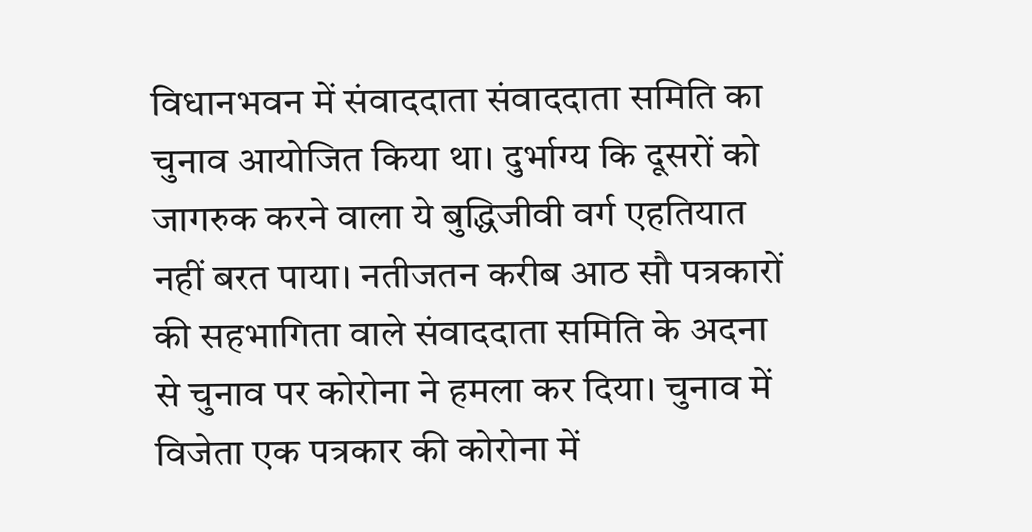विधानभवन में संवाददाता संवाददाता समिति का चुनाव आयोजित किया था। दुर्भाग्य कि दूसरों को जागरुक करने वाला ये बुद्धिजीवी वर्ग एहतियात नहीं बरत पाया। नतीजतन करीब आठ सौ पत्रकारों की सहभागिता वाले संवाददाता समिति के अदना से चुनाव पर कोरोना ने हमला कर दिया। चुनाव में विजेता एक पत्रकार की कोरोना में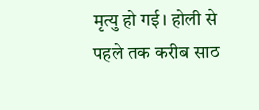मृत्यु हो गई। होली से पहले तक करीब साठ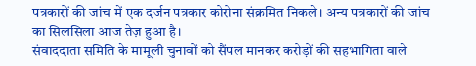पत्रकारों की जांच में एक दर्जन पत्रकार कोरोना संक्रमित निकले। अन्य पत्रकारों की जांच का सिलसिला आज तेज़ हुआ है।
संवाददाता समिति के मामूली चुनावों को सैंपल मानकर करोड़ों की सहभागिता वाले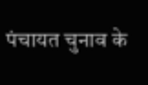पंचायत चुनाव के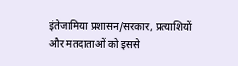इंतेजामिया प्रशासन/सरकार, प्रत्याशियों और मतदाताओं को इससे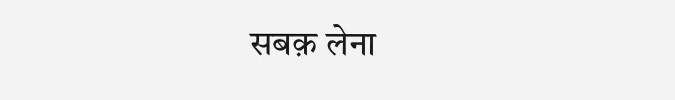सबक़ लेना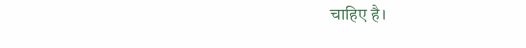चाहिए है।